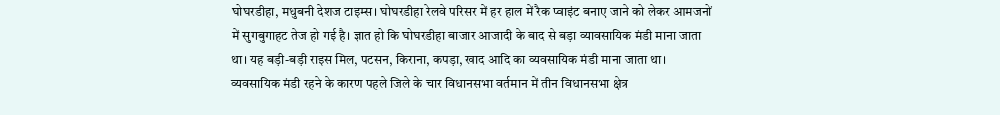घोघरडीहा, मधुबनी देशज टाइम्स। घोघरडीहा रेलवे परिसर में हर हाल में रैक प्वाइंट बनाए जाने को लेकर आमजनों में सुगबुगाहट तेज हो गई है। ज्ञात हो कि घोघरडीहा बाजार आजादी के बाद से बड़ा व्यावसायिक मंडी माना जाता था। यह बड़ी-बड़ी राइस मिल, पटसन, किराना, कपड़ा, खाद आदि का व्यवसायिक मंडी माना जाता था।
व्यवसायिक मंडी रहने के कारण पहले जिले के चार विधानसभा वर्तमान में तीन विधानसभा क्षेत्र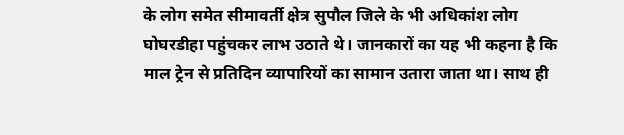के लोग समेत सीमावर्ती क्षेत्र सुपौल जिले के भी अधिकांश लोग घोघरडीहा पहुंचकर लाभ उठाते थे। जानकारों का यह भी कहना है कि माल ट्रेन से प्रतिदिन व्यापारियों का सामान उतारा जाता था। साथ ही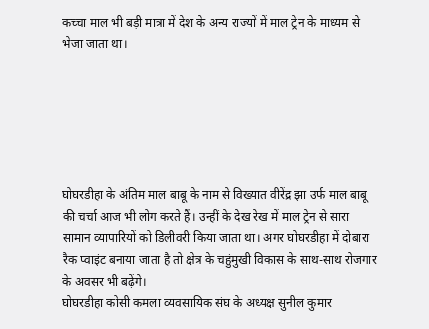कच्चा माल भी बड़ी मात्रा में देश के अन्य राज्यों में माल ट्रेन के माध्यम से भेजा जाता था।






घोघरडीहा के अंतिम माल बाबू के नाम से विख्यात वीरेंद्र झा उर्फ माल बाबू की चर्चा आज भी लोग करते हैं। उन्हीं के देख रेख में माल ट्रेन से सारा सामान व्यापारियों को डिलीवरी किया जाता था। अगर घोघरडीहा में दोबारा रैक प्वाइंट बनाया जाता है तो क्षेत्र के चहुंमुखी विकास के साथ-साथ रोजगार के अवसर भी बढ़ेंगे।
घोघरडीहा कोसी कमला व्यवसायिक संघ के अध्यक्ष सुनील कुमार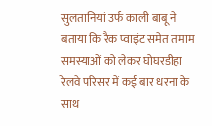सुलतानियां उर्फ काली बाबू ने बताया कि रैक प्वाइंट समेत तमाम समस्याओं को लेकर घोघरडीहा रेलवे परिसर में कई बार धरना के साथ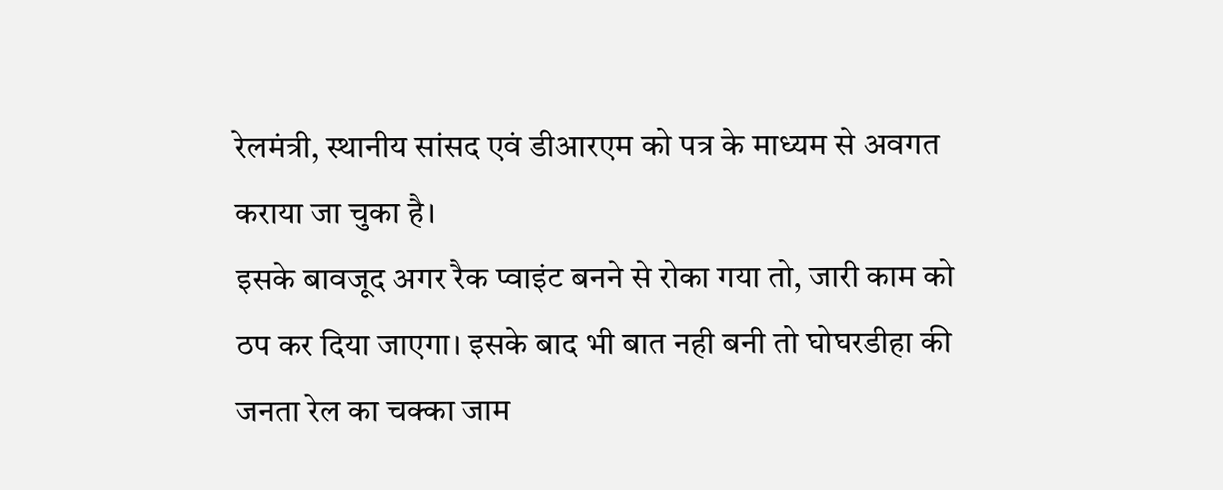रेलमंत्री, स्थानीय सांसद एवं डीआरएम को पत्र के माध्यम से अवगत कराया जा चुका है।
इसके बावजूद अगर रैक प्वाइंट बनने से रोका गया तो, जारी काम को ठप कर दिया जाएगा। इसके बाद भी बात नही बनी तो घोघरडीहा की जनता रेल का चक्का जाम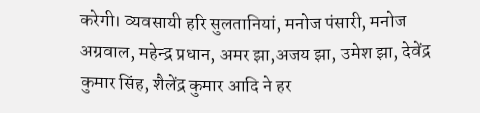करेगी। व्यवसायी हरि सुलतानियां, मनोज पंसारी, मनोज अग्रवाल, महेन्द्र प्रधान, अमर झा,अजय झा, उमेश झा, देवेंद्र कुमार सिंह, शैलेंद्र कुमार आदि ने हर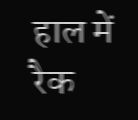हाल में रैक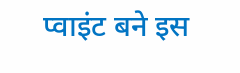प्वाइंट बने इस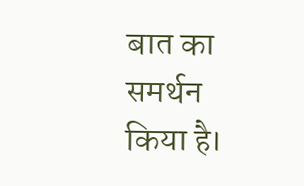बात का समर्थन किया है।